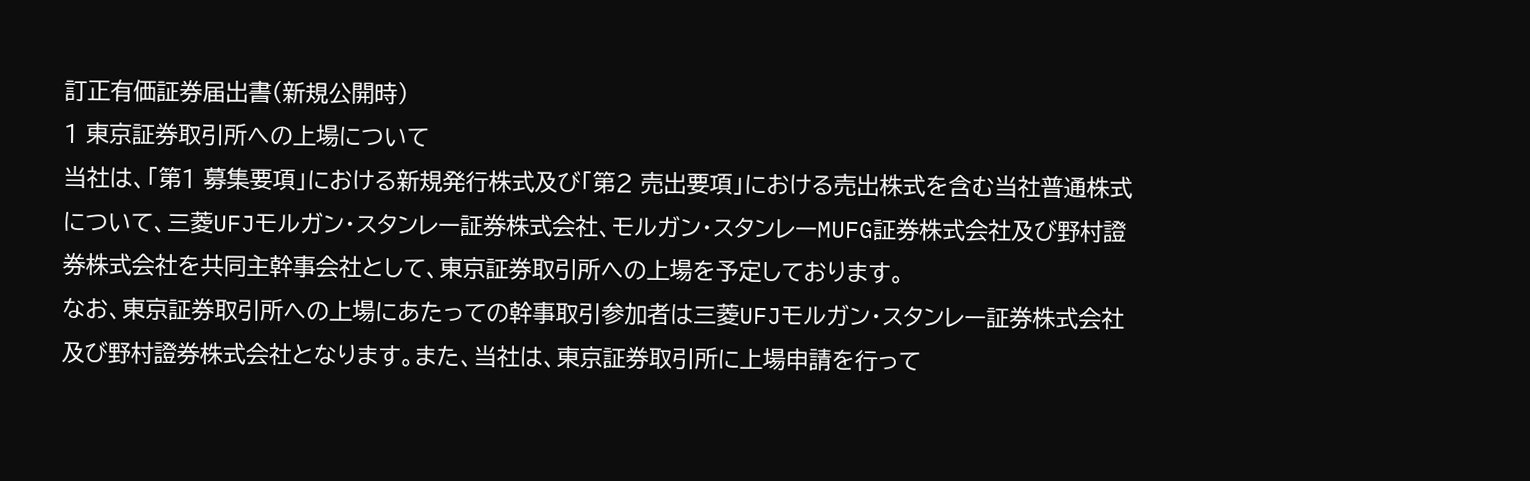訂正有価証券届出書(新規公開時)
1 東京証券取引所への上場について
当社は、「第1 募集要項」における新規発行株式及び「第2 売出要項」における売出株式を含む当社普通株式について、三菱UFJモルガン・スタンレー証券株式会社、モルガン・スタンレーMUFG証券株式会社及び野村證券株式会社を共同主幹事会社として、東京証券取引所への上場を予定しております。
なお、東京証券取引所への上場にあたっての幹事取引参加者は三菱UFJモルガン・スタンレー証券株式会社及び野村證券株式会社となります。また、当社は、東京証券取引所に上場申請を行って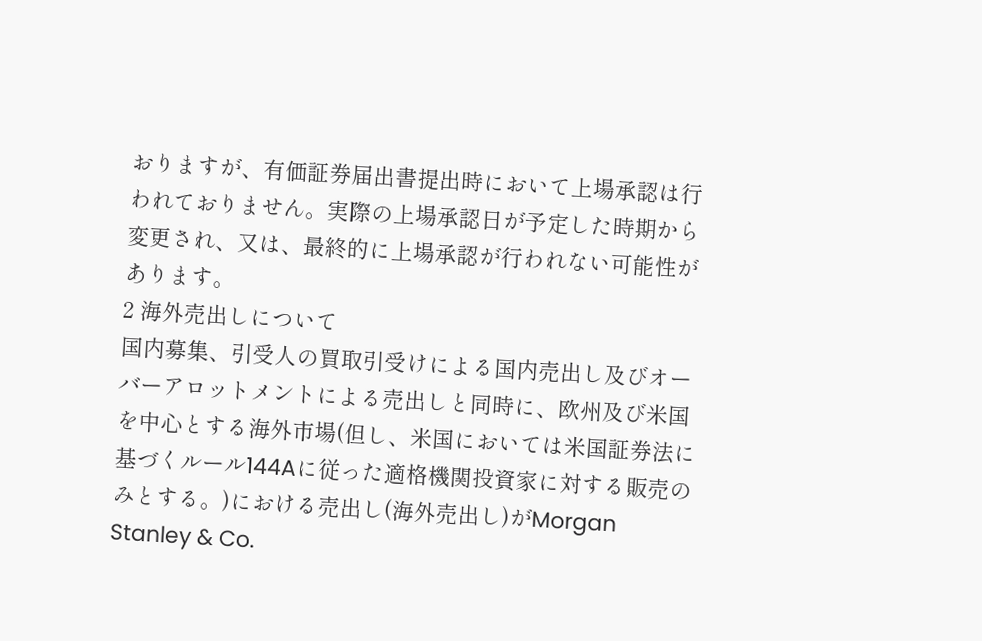おりますが、有価証券届出書提出時において上場承認は行われておりません。実際の上場承認日が予定した時期から変更され、又は、最終的に上場承認が行われない可能性があります。
2 海外売出しについて
国内募集、引受人の買取引受けによる国内売出し及びオーバーアロットメントによる売出しと同時に、欧州及び米国を中心とする海外市場(但し、米国においては米国証券法に基づくルール144Aに従った適格機関投資家に対する販売のみとする。)における売出し(海外売出し)がMorgan Stanley & Co.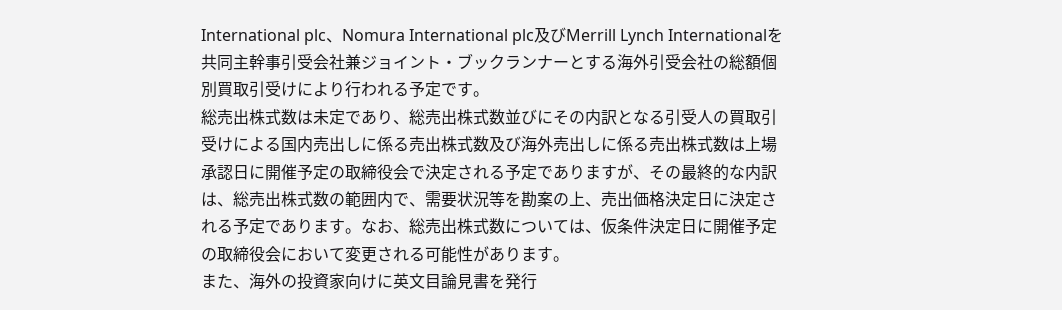International plc、Nomura International plc及びMerrill Lynch Internationalを共同主幹事引受会社兼ジョイント・ブックランナーとする海外引受会社の総額個別買取引受けにより行われる予定です。
総売出株式数は未定であり、総売出株式数並びにその内訳となる引受人の買取引受けによる国内売出しに係る売出株式数及び海外売出しに係る売出株式数は上場承認日に開催予定の取締役会で決定される予定でありますが、その最終的な内訳は、総売出株式数の範囲内で、需要状況等を勘案の上、売出価格決定日に決定される予定であります。なお、総売出株式数については、仮条件決定日に開催予定の取締役会において変更される可能性があります。
また、海外の投資家向けに英文目論見書を発行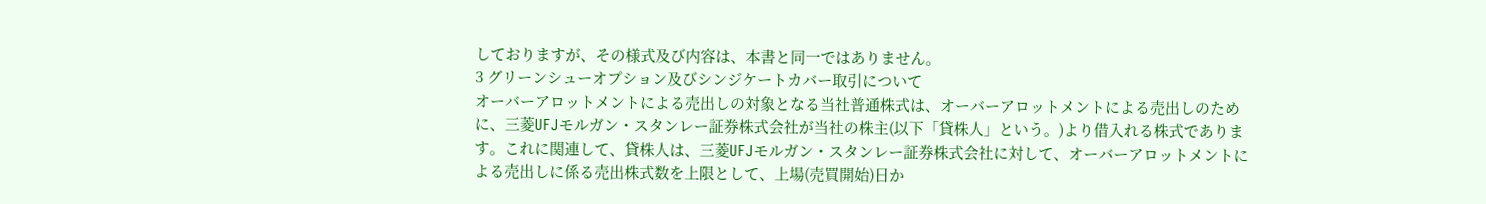しておりますが、その様式及び内容は、本書と同一ではありません。
3 グリーンシューオプション及びシンジケートカバー取引について
オーバーアロットメントによる売出しの対象となる当社普通株式は、オーバーアロットメントによる売出しのために、三菱UFJモルガン・スタンレー証券株式会社が当社の株主(以下「貸株人」という。)より借入れる株式であります。これに関連して、貸株人は、三菱UFJモルガン・スタンレー証券株式会社に対して、オーバーアロットメントによる売出しに係る売出株式数を上限として、上場(売買開始)日か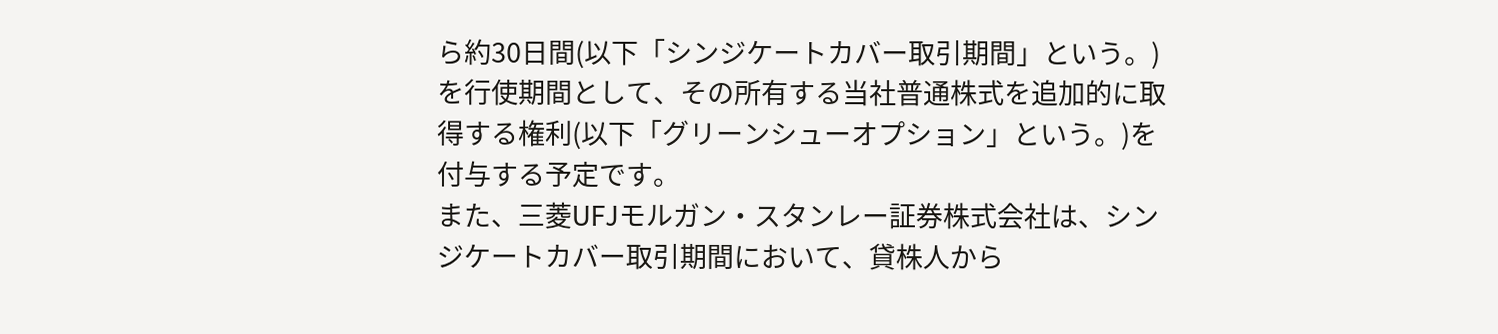ら約30日間(以下「シンジケートカバー取引期間」という。)を行使期間として、その所有する当社普通株式を追加的に取得する権利(以下「グリーンシューオプション」という。)を付与する予定です。
また、三菱UFJモルガン・スタンレー証券株式会社は、シンジケートカバー取引期間において、貸株人から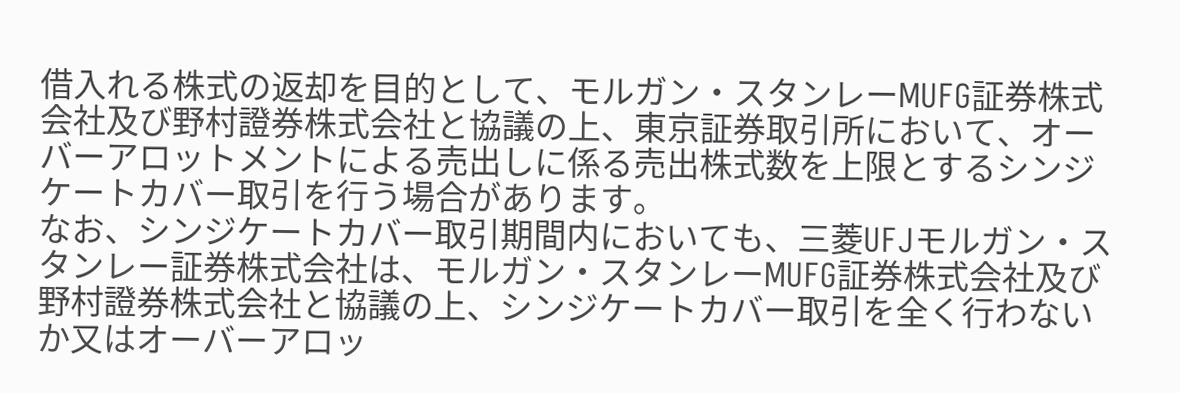借入れる株式の返却を目的として、モルガン・スタンレーMUFG証券株式会社及び野村證券株式会社と協議の上、東京証券取引所において、オーバーアロットメントによる売出しに係る売出株式数を上限とするシンジケートカバー取引を行う場合があります。
なお、シンジケートカバー取引期間内においても、三菱UFJモルガン・スタンレー証券株式会社は、モルガン・スタンレーMUFG証券株式会社及び野村證券株式会社と協議の上、シンジケートカバー取引を全く行わないか又はオーバーアロッ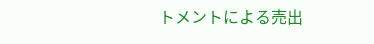トメントによる売出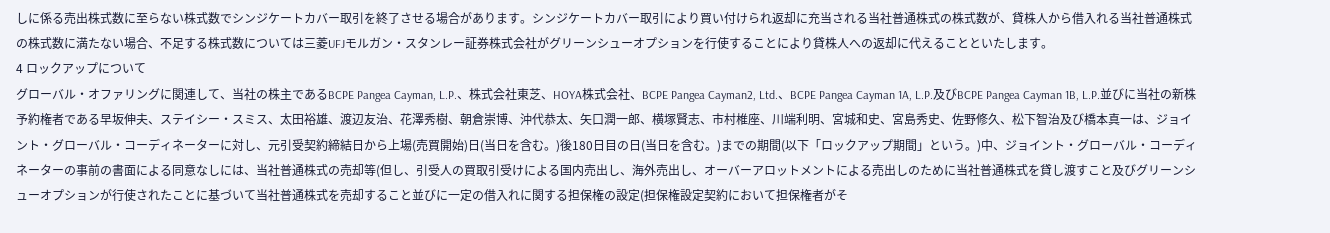しに係る売出株式数に至らない株式数でシンジケートカバー取引を終了させる場合があります。シンジケートカバー取引により買い付けられ返却に充当される当社普通株式の株式数が、貸株人から借入れる当社普通株式の株式数に満たない場合、不足する株式数については三菱UFJモルガン・スタンレー証券株式会社がグリーンシューオプションを行使することにより貸株人への返却に代えることといたします。
4 ロックアップについて
グローバル・オファリングに関連して、当社の株主であるBCPE Pangea Cayman, L.P.、株式会社東芝、HOYA株式会社、BCPE Pangea Cayman2, Ltd.、BCPE Pangea Cayman 1A, L.P.及びBCPE Pangea Cayman 1B, L.P.並びに当社の新株予約権者である早坂伸夫、ステイシー・スミス、太田裕雄、渡辺友治、花澤秀樹、朝倉崇博、沖代恭太、矢口潤一郎、横塚賢志、市村椎座、川端利明、宮城和史、宮島秀史、佐野修久、松下智治及び橋本真一は、ジョイント・グローバル・コーディネーターに対し、元引受契約締結日から上場(売買開始)日(当日を含む。)後180日目の日(当日を含む。)までの期間(以下「ロックアップ期間」という。)中、ジョイント・グローバル・コーディネーターの事前の書面による同意なしには、当社普通株式の売却等(但し、引受人の買取引受けによる国内売出し、海外売出し、オーバーアロットメントによる売出しのために当社普通株式を貸し渡すこと及びグリーンシューオプションが行使されたことに基づいて当社普通株式を売却すること並びに一定の借入れに関する担保権の設定(担保権設定契約において担保権者がそ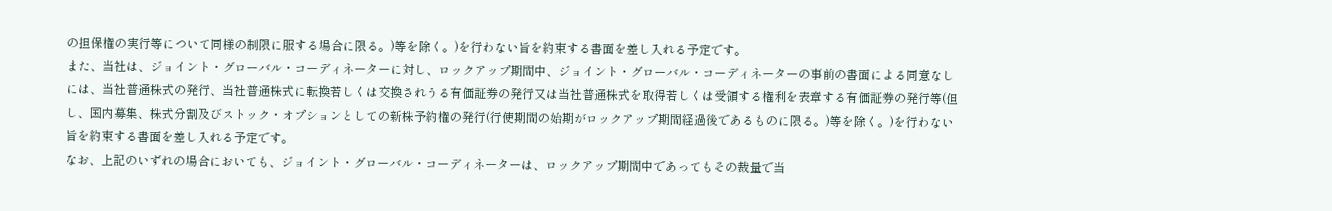の担保権の実行等について同様の制限に服する場合に限る。)等を除く。)を行わない旨を約束する書面を差し入れる予定です。
また、当社は、ジョイント・グローバル・コーディネーターに対し、ロックアップ期間中、ジョイント・グローバル・コーディネーターの事前の書面による同意なしには、当社普通株式の発行、当社普通株式に転換若しくは交換されうる有価証券の発行又は当社普通株式を取得若しくは受領する権利を表章する有価証券の発行等(但し、国内募集、株式分割及びストック・オプションとしての新株予約権の発行(行使期間の始期がロックアップ期間経過後であるものに限る。)等を除く。)を行わない旨を約束する書面を差し入れる予定です。
なお、上記のいずれの場合においても、ジョイント・グローバル・コーディネーターは、ロックアップ期間中であってもその裁量で当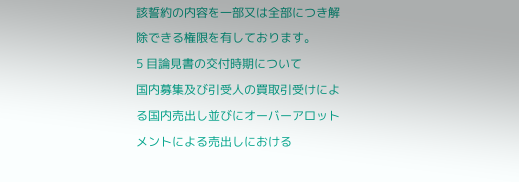該誓約の内容を一部又は全部につき解除できる権限を有しております。
5 目論見書の交付時期について
国内募集及び引受人の買取引受けによる国内売出し並びにオーバーアロットメントによる売出しにおける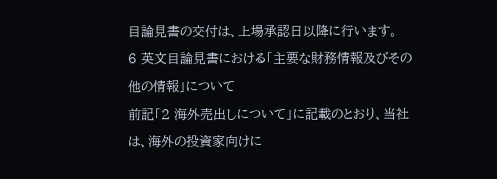目論見書の交付は、上場承認日以降に行います。
6 英文目論見書における「主要な財務情報及びその他の情報」について
前記「2 海外売出しについて」に記載のとおり、当社は、海外の投資家向けに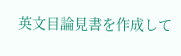英文目論見書を作成して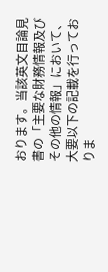おります。当該英文目論見書の「主要な財務情報及びその他の情報」において、大要以下の記載を行っておりま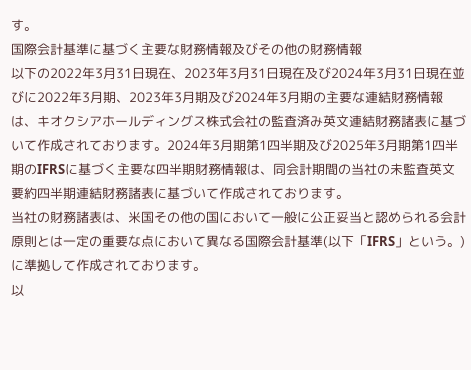す。
国際会計基準に基づく主要な財務情報及びその他の財務情報
以下の2022年3月31日現在、2023年3月31日現在及び2024年3月31日現在並びに2022年3月期、2023年3月期及び2024年3月期の主要な連結財務情報は、キオクシアホールディングス株式会社の監査済み英文連結財務諸表に基づいて作成されております。2024年3月期第1四半期及び2025年3月期第1四半期のIFRSに基づく主要な四半期財務情報は、同会計期間の当社の未監査英文要約四半期連結財務諸表に基づいて作成されております。
当社の財務諸表は、米国その他の国において一般に公正妥当と認められる会計原則とは一定の重要な点において異なる国際会計基準(以下「IFRS」という。)に準拠して作成されております。
以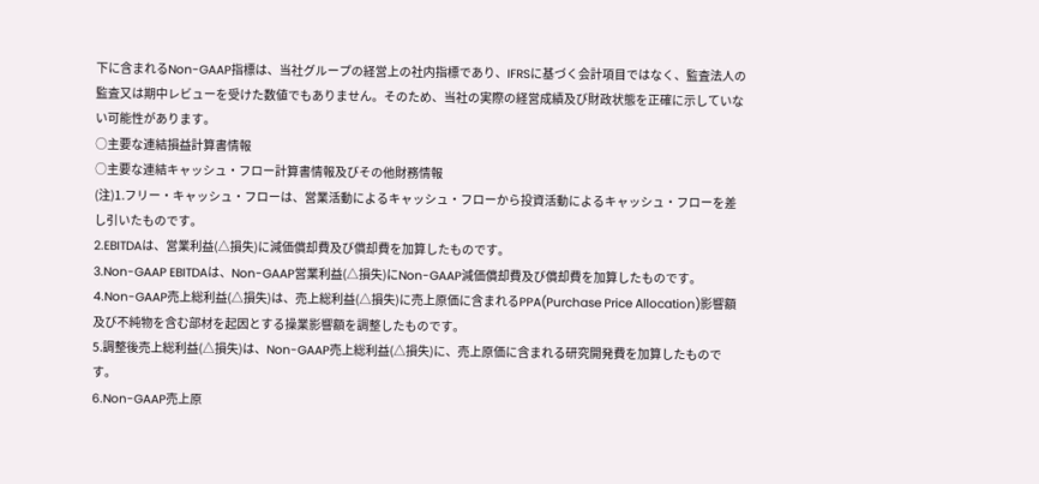下に含まれるNon-GAAP指標は、当社グループの経営上の社内指標であり、IFRSに基づく会計項目ではなく、監査法人の監査又は期中レビューを受けた数値でもありません。そのため、当社の実際の経営成績及び財政状態を正確に示していない可能性があります。
○主要な連結損益計算書情報
○主要な連結キャッシュ・フロー計算書情報及びその他財務情報
(注)1.フリー・キャッシュ・フローは、営業活動によるキャッシュ・フローから投資活動によるキャッシュ・フローを差し引いたものです。
2.EBITDAは、営業利益(△損失)に減価償却費及び償却費を加算したものです。
3.Non-GAAP EBITDAは、Non-GAAP営業利益(△損失)にNon-GAAP減価償却費及び償却費を加算したものです。
4.Non-GAAP売上総利益(△損失)は、売上総利益(△損失)に売上原価に含まれるPPA(Purchase Price Allocation)影響額及び不純物を含む部材を起因とする操業影響額を調整したものです。
5.調整後売上総利益(△損失)は、Non-GAAP売上総利益(△損失)に、売上原価に含まれる研究開発費を加算したものです。
6.Non-GAAP売上原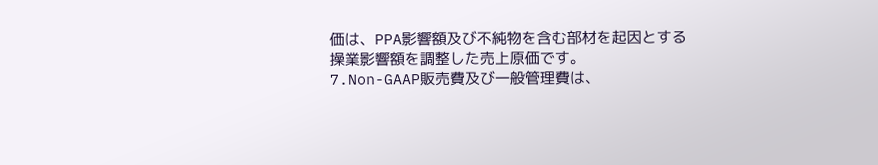価は、PPA影響額及び不純物を含む部材を起因とする操業影響額を調整した売上原価です。
7.Non-GAAP販売費及び一般管理費は、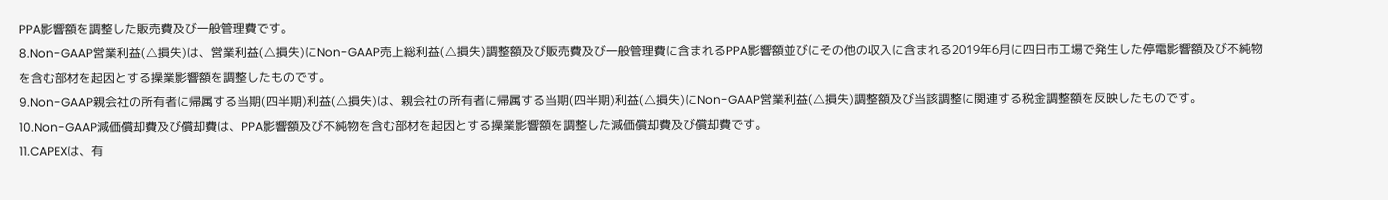PPA影響額を調整した販売費及び一般管理費です。
8.Non-GAAP営業利益(△損失)は、営業利益(△損失)にNon-GAAP売上総利益(△損失)調整額及び販売費及び一般管理費に含まれるPPA影響額並びにその他の収入に含まれる2019年6月に四日市工場で発生した停電影響額及び不純物を含む部材を起因とする操業影響額を調整したものです。
9.Non-GAAP親会社の所有者に帰属する当期(四半期)利益(△損失)は、親会社の所有者に帰属する当期(四半期)利益(△損失)にNon-GAAP営業利益(△損失)調整額及び当該調整に関連する税金調整額を反映したものです。
10.Non-GAAP減価償却費及び償却費は、PPA影響額及び不純物を含む部材を起因とする操業影響額を調整した減価償却費及び償却費です。
11.CAPEXは、有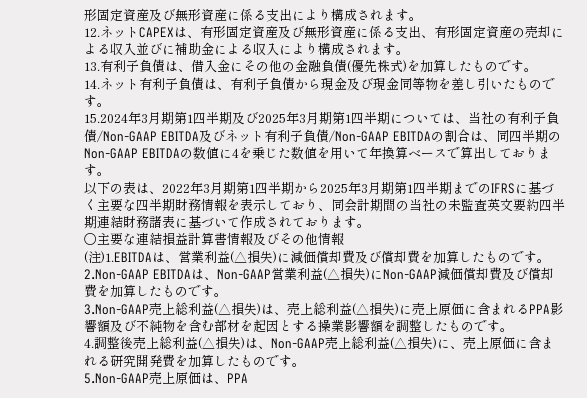形固定資産及び無形資産に係る支出により構成されます。
12.ネットCAPEXは、有形固定資産及び無形資産に係る支出、有形固定資産の売却による収入並びに補助金による収入により構成されます。
13.有利子負債は、借入金にその他の金融負債(優先株式)を加算したものです。
14.ネット有利子負債は、有利子負債から現金及び現金同等物を差し引いたものです。
15.2024年3月期第1四半期及び2025年3月期第1四半期については、当社の有利子負債/Non-GAAP EBITDA及びネット有利子負債/Non-GAAP EBITDAの割合は、同四半期のNon-GAAP EBITDAの数値に4を乗じた数値を用いて年換算ベースで算出しております。
以下の表は、2022年3月期第1四半期から2025年3月期第1四半期までのIFRSに基づく主要な四半期財務情報を表示しており、同会計期間の当社の未監査英文要約四半期連結財務諸表に基づいて作成されております。
○主要な連結損益計算書情報及びその他情報
(注)1.EBITDAは、営業利益(△損失)に減価償却費及び償却費を加算したものです。
2.Non-GAAP EBITDAは、Non-GAAP営業利益(△損失)にNon-GAAP減価償却費及び償却費を加算したものです。
3.Non-GAAP売上総利益(△損失)は、売上総利益(△損失)に売上原価に含まれるPPA影響額及び不純物を含む部材を起因とする操業影響額を調整したものです。
4.調整後売上総利益(△損失)は、Non-GAAP売上総利益(△損失)に、売上原価に含まれる研究開発費を加算したものです。
5.Non-GAAP売上原価は、PPA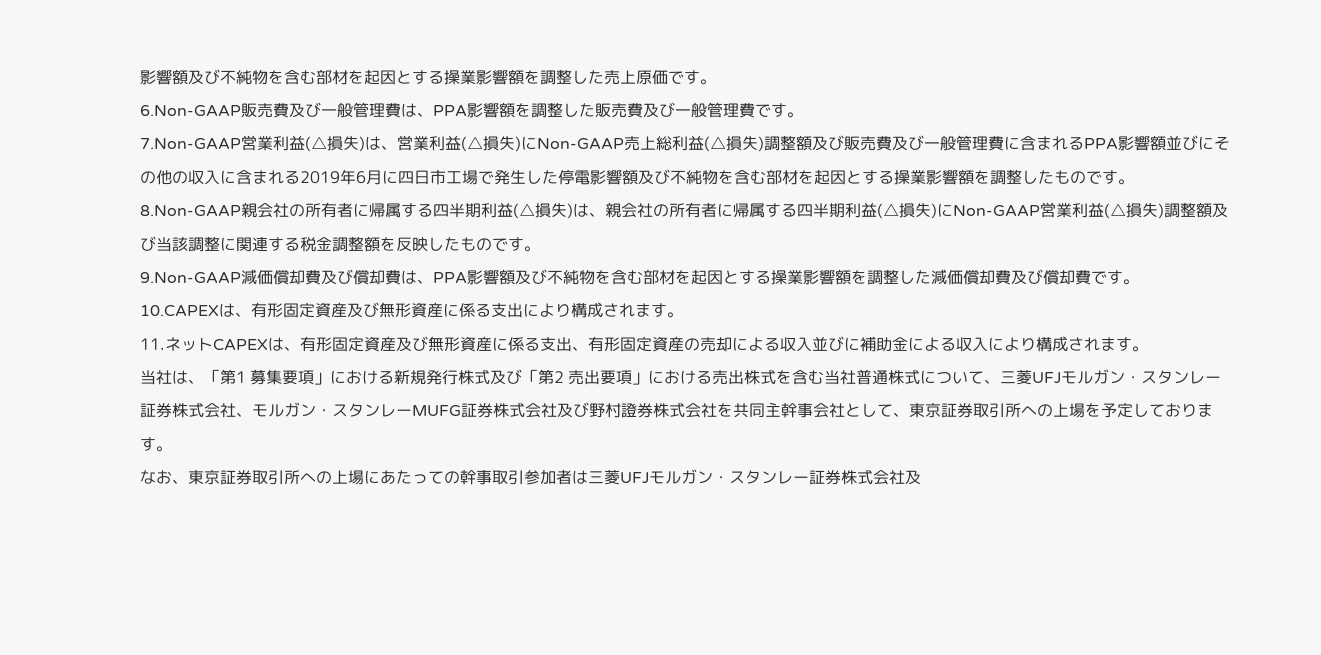影響額及び不純物を含む部材を起因とする操業影響額を調整した売上原価です。
6.Non-GAAP販売費及び一般管理費は、PPA影響額を調整した販売費及び一般管理費です。
7.Non-GAAP営業利益(△損失)は、営業利益(△損失)にNon-GAAP売上総利益(△損失)調整額及び販売費及び一般管理費に含まれるPPA影響額並びにその他の収入に含まれる2019年6月に四日市工場で発生した停電影響額及び不純物を含む部材を起因とする操業影響額を調整したものです。
8.Non-GAAP親会社の所有者に帰属する四半期利益(△損失)は、親会社の所有者に帰属する四半期利益(△損失)にNon-GAAP営業利益(△損失)調整額及び当該調整に関連する税金調整額を反映したものです。
9.Non-GAAP減価償却費及び償却費は、PPA影響額及び不純物を含む部材を起因とする操業影響額を調整した減価償却費及び償却費です。
10.CAPEXは、有形固定資産及び無形資産に係る支出により構成されます。
11.ネットCAPEXは、有形固定資産及び無形資産に係る支出、有形固定資産の売却による収入並びに補助金による収入により構成されます。
当社は、「第1 募集要項」における新規発行株式及び「第2 売出要項」における売出株式を含む当社普通株式について、三菱UFJモルガン・スタンレー証券株式会社、モルガン・スタンレーMUFG証券株式会社及び野村證券株式会社を共同主幹事会社として、東京証券取引所への上場を予定しております。
なお、東京証券取引所への上場にあたっての幹事取引参加者は三菱UFJモルガン・スタンレー証券株式会社及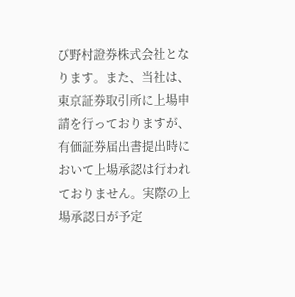び野村證券株式会社となります。また、当社は、東京証券取引所に上場申請を行っておりますが、有価証券届出書提出時において上場承認は行われておりません。実際の上場承認日が予定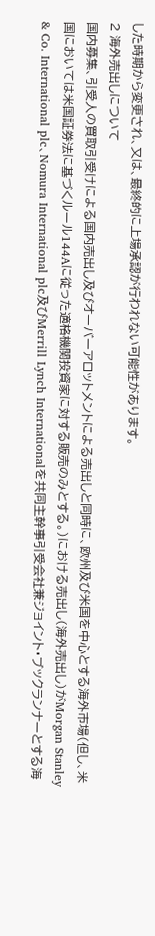した時期から変更され、又は、最終的に上場承認が行われない可能性があります。
2 海外売出しについて
国内募集、引受人の買取引受けによる国内売出し及びオーバーアロットメントによる売出しと同時に、欧州及び米国を中心とする海外市場(但し、米国においては米国証券法に基づくルール144Aに従った適格機関投資家に対する販売のみとする。)における売出し(海外売出し)がMorgan Stanley & Co. International plc、Nomura International plc及びMerrill Lynch Internationalを共同主幹事引受会社兼ジョイント・ブックランナーとする海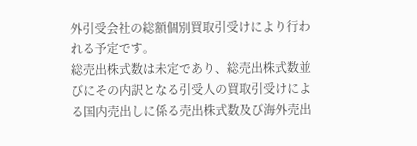外引受会社の総額個別買取引受けにより行われる予定です。
総売出株式数は未定であり、総売出株式数並びにその内訳となる引受人の買取引受けによる国内売出しに係る売出株式数及び海外売出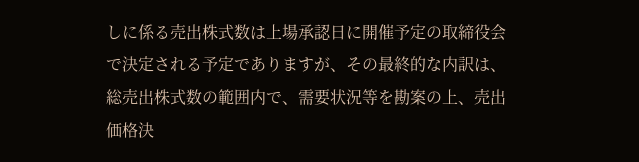しに係る売出株式数は上場承認日に開催予定の取締役会で決定される予定でありますが、その最終的な内訳は、総売出株式数の範囲内で、需要状況等を勘案の上、売出価格決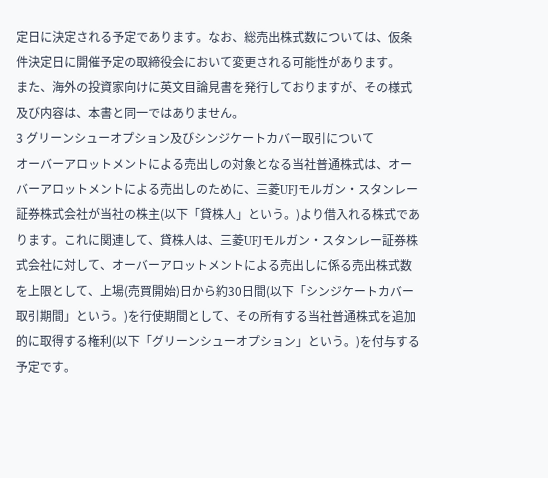定日に決定される予定であります。なお、総売出株式数については、仮条件決定日に開催予定の取締役会において変更される可能性があります。
また、海外の投資家向けに英文目論見書を発行しておりますが、その様式及び内容は、本書と同一ではありません。
3 グリーンシューオプション及びシンジケートカバー取引について
オーバーアロットメントによる売出しの対象となる当社普通株式は、オーバーアロットメントによる売出しのために、三菱UFJモルガン・スタンレー証券株式会社が当社の株主(以下「貸株人」という。)より借入れる株式であります。これに関連して、貸株人は、三菱UFJモルガン・スタンレー証券株式会社に対して、オーバーアロットメントによる売出しに係る売出株式数を上限として、上場(売買開始)日から約30日間(以下「シンジケートカバー取引期間」という。)を行使期間として、その所有する当社普通株式を追加的に取得する権利(以下「グリーンシューオプション」という。)を付与する予定です。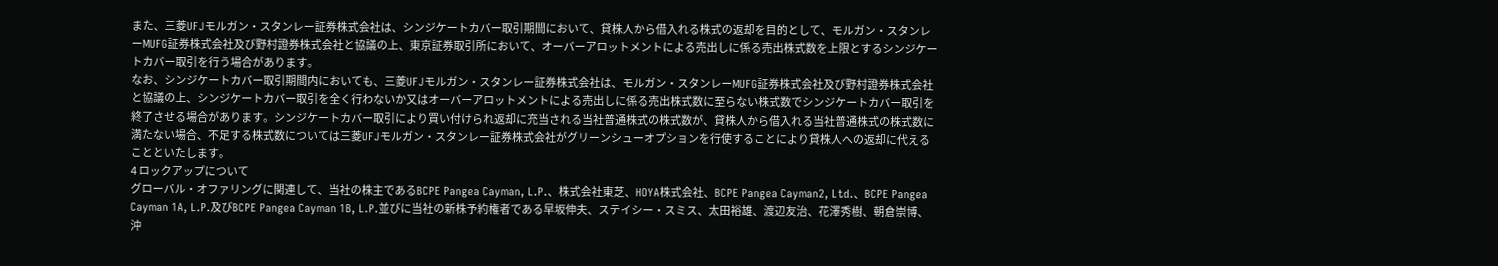また、三菱UFJモルガン・スタンレー証券株式会社は、シンジケートカバー取引期間において、貸株人から借入れる株式の返却を目的として、モルガン・スタンレーMUFG証券株式会社及び野村證券株式会社と協議の上、東京証券取引所において、オーバーアロットメントによる売出しに係る売出株式数を上限とするシンジケートカバー取引を行う場合があります。
なお、シンジケートカバー取引期間内においても、三菱UFJモルガン・スタンレー証券株式会社は、モルガン・スタンレーMUFG証券株式会社及び野村證券株式会社と協議の上、シンジケートカバー取引を全く行わないか又はオーバーアロットメントによる売出しに係る売出株式数に至らない株式数でシンジケートカバー取引を終了させる場合があります。シンジケートカバー取引により買い付けられ返却に充当される当社普通株式の株式数が、貸株人から借入れる当社普通株式の株式数に満たない場合、不足する株式数については三菱UFJモルガン・スタンレー証券株式会社がグリーンシューオプションを行使することにより貸株人への返却に代えることといたします。
4 ロックアップについて
グローバル・オファリングに関連して、当社の株主であるBCPE Pangea Cayman, L.P.、株式会社東芝、HOYA株式会社、BCPE Pangea Cayman2, Ltd.、BCPE Pangea Cayman 1A, L.P.及びBCPE Pangea Cayman 1B, L.P.並びに当社の新株予約権者である早坂伸夫、ステイシー・スミス、太田裕雄、渡辺友治、花澤秀樹、朝倉崇博、沖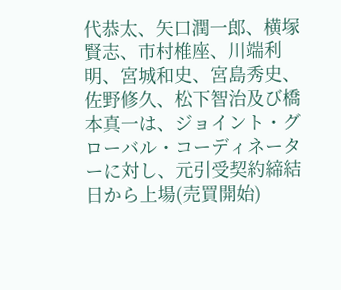代恭太、矢口潤一郎、横塚賢志、市村椎座、川端利明、宮城和史、宮島秀史、佐野修久、松下智治及び橋本真一は、ジョイント・グローバル・コーディネーターに対し、元引受契約締結日から上場(売買開始)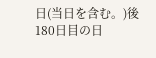日(当日を含む。)後180日目の日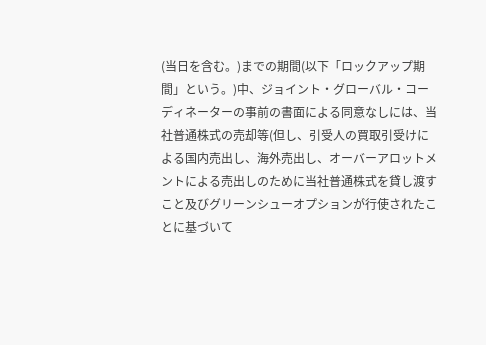(当日を含む。)までの期間(以下「ロックアップ期間」という。)中、ジョイント・グローバル・コーディネーターの事前の書面による同意なしには、当社普通株式の売却等(但し、引受人の買取引受けによる国内売出し、海外売出し、オーバーアロットメントによる売出しのために当社普通株式を貸し渡すこと及びグリーンシューオプションが行使されたことに基づいて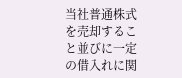当社普通株式を売却すること並びに一定の借入れに関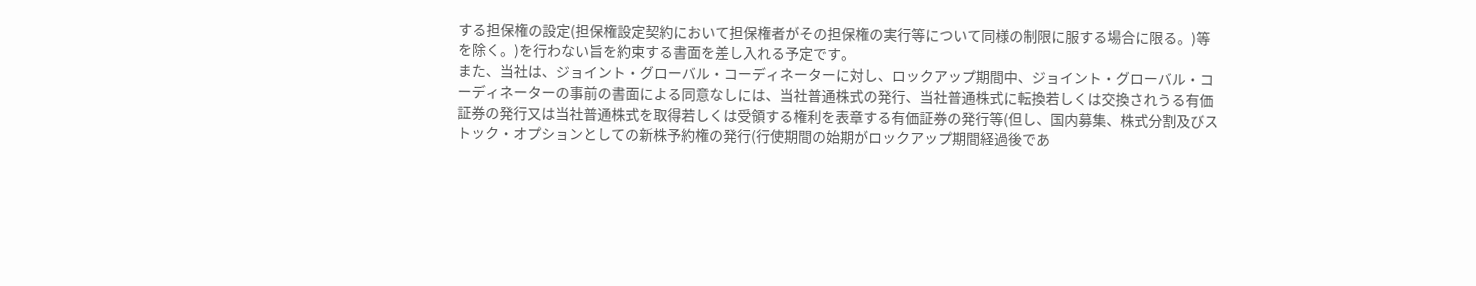する担保権の設定(担保権設定契約において担保権者がその担保権の実行等について同様の制限に服する場合に限る。)等を除く。)を行わない旨を約束する書面を差し入れる予定です。
また、当社は、ジョイント・グローバル・コーディネーターに対し、ロックアップ期間中、ジョイント・グローバル・コーディネーターの事前の書面による同意なしには、当社普通株式の発行、当社普通株式に転換若しくは交換されうる有価証券の発行又は当社普通株式を取得若しくは受領する権利を表章する有価証券の発行等(但し、国内募集、株式分割及びストック・オプションとしての新株予約権の発行(行使期間の始期がロックアップ期間経過後であ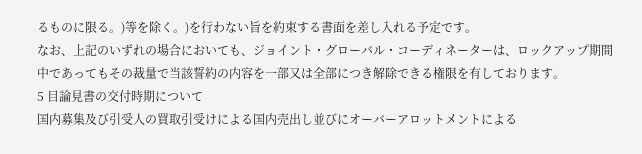るものに限る。)等を除く。)を行わない旨を約束する書面を差し入れる予定です。
なお、上記のいずれの場合においても、ジョイント・グローバル・コーディネーターは、ロックアップ期間中であってもその裁量で当該誓約の内容を一部又は全部につき解除できる権限を有しております。
5 目論見書の交付時期について
国内募集及び引受人の買取引受けによる国内売出し並びにオーバーアロットメントによる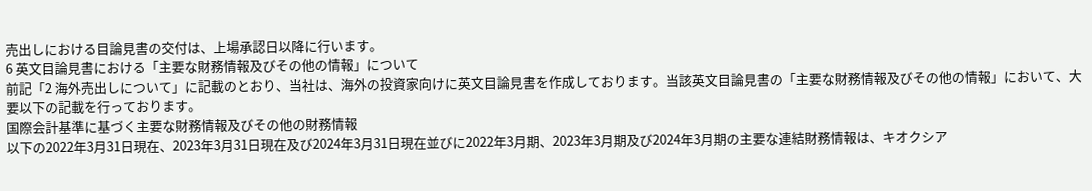売出しにおける目論見書の交付は、上場承認日以降に行います。
6 英文目論見書における「主要な財務情報及びその他の情報」について
前記「2 海外売出しについて」に記載のとおり、当社は、海外の投資家向けに英文目論見書を作成しております。当該英文目論見書の「主要な財務情報及びその他の情報」において、大要以下の記載を行っております。
国際会計基準に基づく主要な財務情報及びその他の財務情報
以下の2022年3月31日現在、2023年3月31日現在及び2024年3月31日現在並びに2022年3月期、2023年3月期及び2024年3月期の主要な連結財務情報は、キオクシア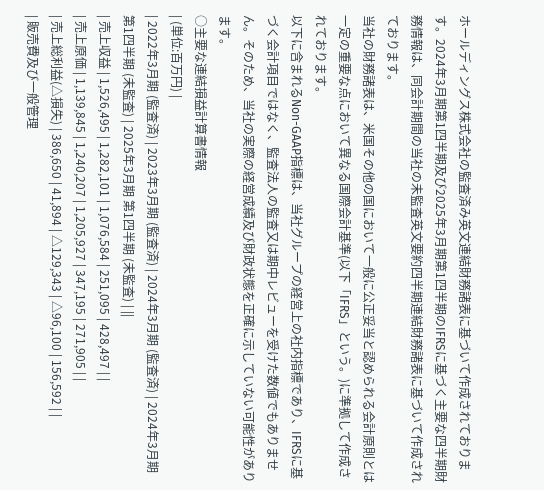ホールディングス株式会社の監査済み英文連結財務諸表に基づいて作成されております。2024年3月期第1四半期及び2025年3月期第1四半期のIFRSに基づく主要な四半期財務情報は、同会計期間の当社の未監査英文要約四半期連結財務諸表に基づいて作成されております。
当社の財務諸表は、米国その他の国において一般に公正妥当と認められる会計原則とは一定の重要な点において異なる国際会計基準(以下「IFRS」という。)に準拠して作成されております。
以下に含まれるNon-GAAP指標は、当社グループの経営上の社内指標であり、IFRSに基づく会計項目ではなく、監査法人の監査又は期中レビューを受けた数値でもありません。そのため、当社の実際の経営成績及び財政状態を正確に示していない可能性があります。
○主要な連結損益計算書情報
| (単位:百万円) |
| 2022年3月期 (監査済) | 2023年3月期 (監査済) | 2024年3月期 (監査済) | 2024年3月期 第1四半期 (未監査) | 2025年3月期 第1四半期 (未監査) | ||
| 売上収益 | 1,526,495 | 1,282,101 | 1,076,584 | 251,095 | 428,497 | |
| 売上原価 | 1,139,845 | 1,240,207 | 1,205,927 | 347,195 | 271,905 | |
| 売上総利益(△損失) | 386,650 | 41,894 | △129,343 | △96,100 | 156,592 | |
| 販売費及び一般管理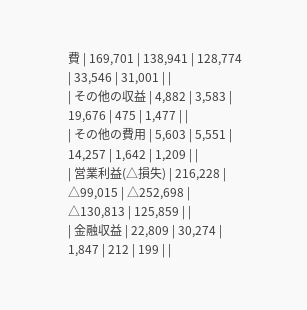費 | 169,701 | 138,941 | 128,774 | 33,546 | 31,001 | |
| その他の収益 | 4,882 | 3,583 | 19,676 | 475 | 1,477 | |
| その他の費用 | 5,603 | 5,551 | 14,257 | 1,642 | 1,209 | |
| 営業利益(△損失) | 216,228 | △99,015 | △252,698 | △130,813 | 125,859 | |
| 金融収益 | 22,809 | 30,274 | 1,847 | 212 | 199 | |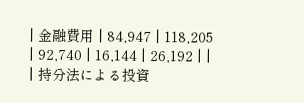| 金融費用 | 84,947 | 118,205 | 92,740 | 16,144 | 26,192 | |
| 持分法による投資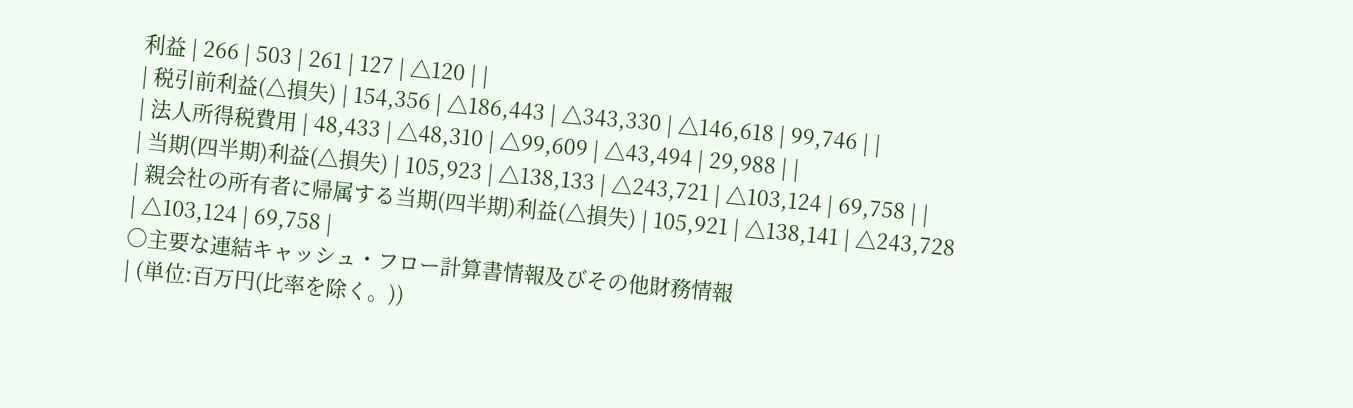利益 | 266 | 503 | 261 | 127 | △120 | |
| 税引前利益(△損失) | 154,356 | △186,443 | △343,330 | △146,618 | 99,746 | |
| 法人所得税費用 | 48,433 | △48,310 | △99,609 | △43,494 | 29,988 | |
| 当期(四半期)利益(△損失) | 105,923 | △138,133 | △243,721 | △103,124 | 69,758 | |
| 親会社の所有者に帰属する当期(四半期)利益(△損失) | 105,921 | △138,141 | △243,728 | △103,124 | 69,758 |
○主要な連結キャッシュ・フロー計算書情報及びその他財務情報
| (単位:百万円(比率を除く。))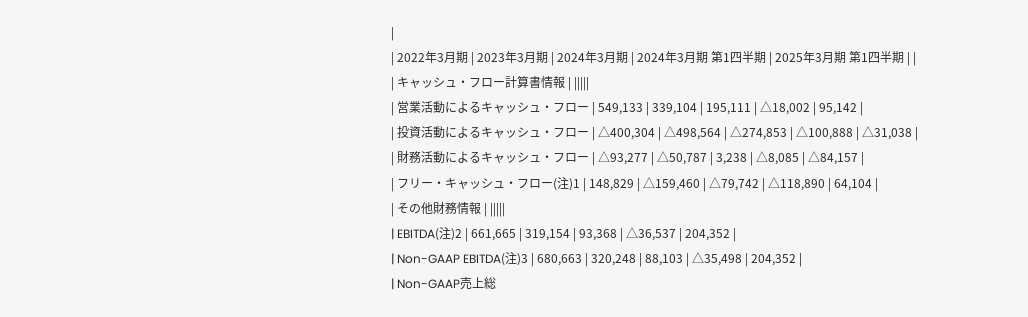|
| 2022年3月期 | 2023年3月期 | 2024年3月期 | 2024年3月期 第1四半期 | 2025年3月期 第1四半期 | |
| キャッシュ・フロー計算書情報 | |||||
| 営業活動によるキャッシュ・フロー | 549,133 | 339,104 | 195,111 | △18,002 | 95,142 |
| 投資活動によるキャッシュ・フロー | △400,304 | △498,564 | △274,853 | △100,888 | △31,038 |
| 財務活動によるキャッシュ・フロー | △93,277 | △50,787 | 3,238 | △8,085 | △84,157 |
| フリー・キャッシュ・フロー(注)1 | 148,829 | △159,460 | △79,742 | △118,890 | 64,104 |
| その他財務情報 | |||||
| EBITDA(注)2 | 661,665 | 319,154 | 93,368 | △36,537 | 204,352 |
| Non-GAAP EBITDA(注)3 | 680,663 | 320,248 | 88,103 | △35,498 | 204,352 |
| Non-GAAP売上総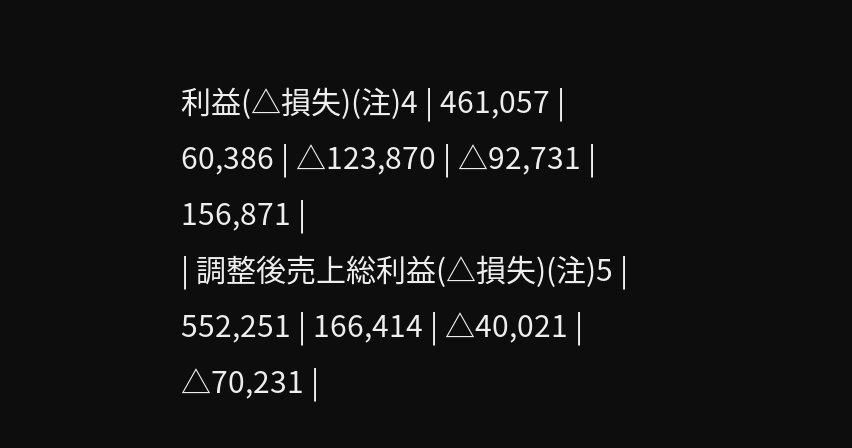利益(△損失)(注)4 | 461,057 | 60,386 | △123,870 | △92,731 | 156,871 |
| 調整後売上総利益(△損失)(注)5 | 552,251 | 166,414 | △40,021 | △70,231 |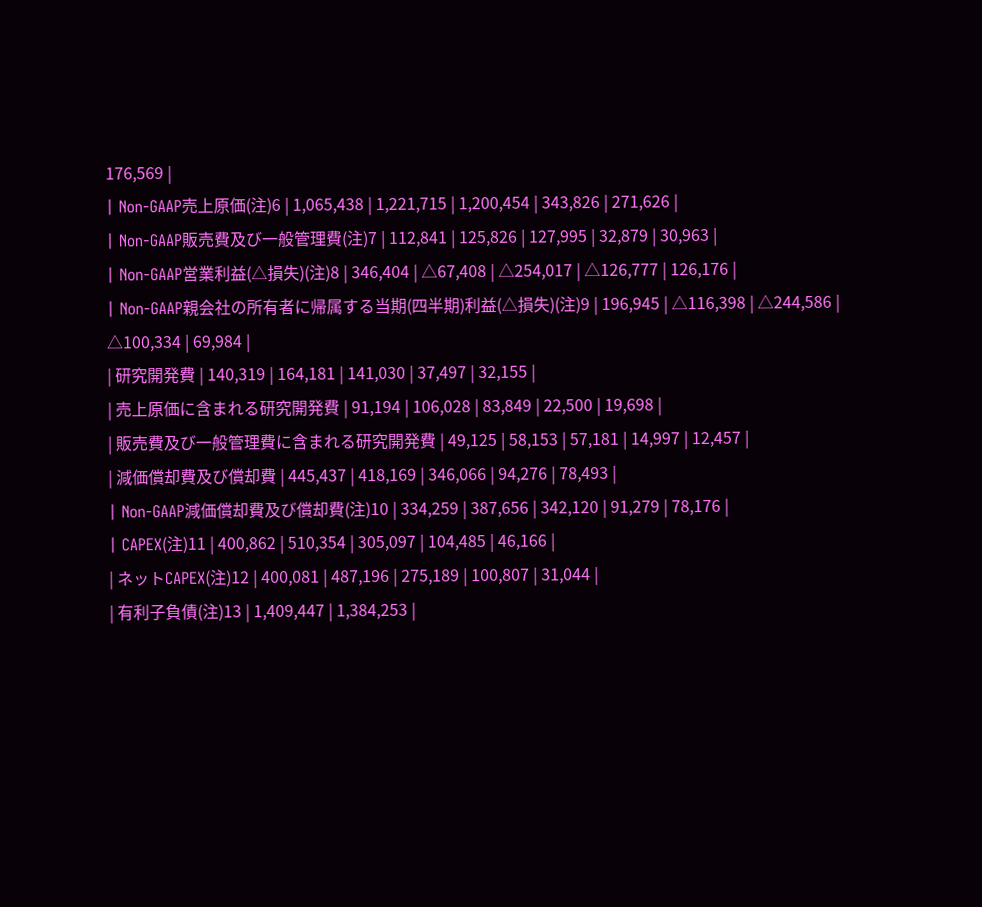176,569 |
| Non-GAAP売上原価(注)6 | 1,065,438 | 1,221,715 | 1,200,454 | 343,826 | 271,626 |
| Non-GAAP販売費及び一般管理費(注)7 | 112,841 | 125,826 | 127,995 | 32,879 | 30,963 |
| Non-GAAP営業利益(△損失)(注)8 | 346,404 | △67,408 | △254,017 | △126,777 | 126,176 |
| Non-GAAP親会社の所有者に帰属する当期(四半期)利益(△損失)(注)9 | 196,945 | △116,398 | △244,586 | △100,334 | 69,984 |
| 研究開発費 | 140,319 | 164,181 | 141,030 | 37,497 | 32,155 |
| 売上原価に含まれる研究開発費 | 91,194 | 106,028 | 83,849 | 22,500 | 19,698 |
| 販売費及び一般管理費に含まれる研究開発費 | 49,125 | 58,153 | 57,181 | 14,997 | 12,457 |
| 減価償却費及び償却費 | 445,437 | 418,169 | 346,066 | 94,276 | 78,493 |
| Non-GAAP減価償却費及び償却費(注)10 | 334,259 | 387,656 | 342,120 | 91,279 | 78,176 |
| CAPEX(注)11 | 400,862 | 510,354 | 305,097 | 104,485 | 46,166 |
| ネットCAPEX(注)12 | 400,081 | 487,196 | 275,189 | 100,807 | 31,044 |
| 有利子負債(注)13 | 1,409,447 | 1,384,253 |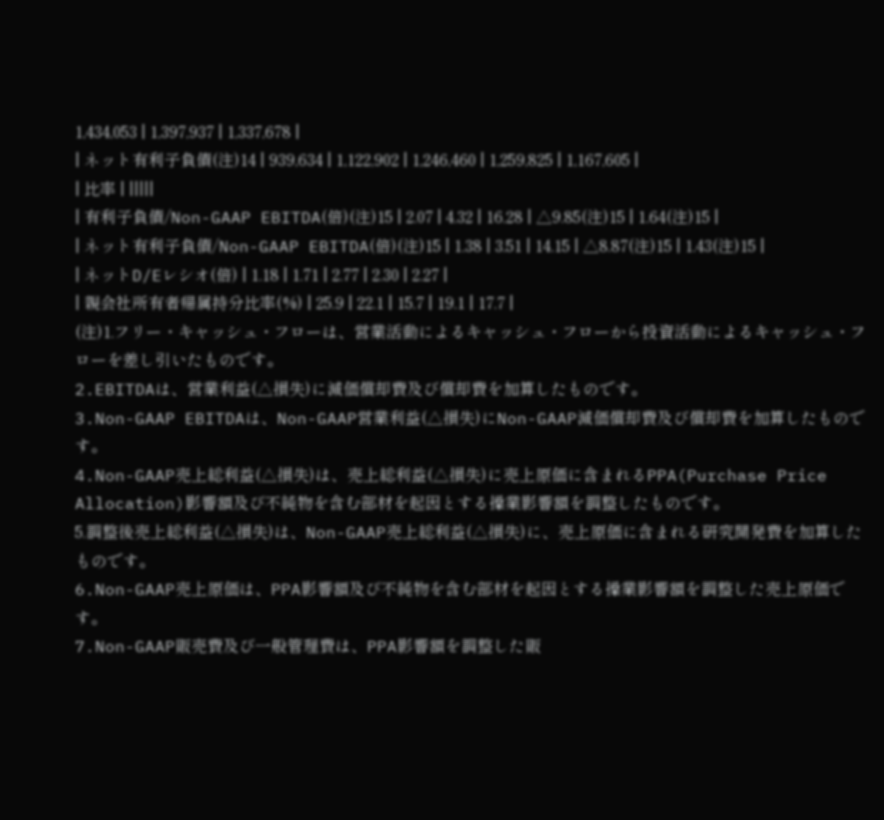1,434,053 | 1,397,937 | 1,337,678 |
| ネット有利子負債(注)14 | 939,634 | 1,122,902 | 1,246,460 | 1,259,825 | 1,167,605 |
| 比率 | |||||
| 有利子負債/Non-GAAP EBITDA(倍)(注)15 | 2.07 | 4.32 | 16.28 | △9.85(注)15 | 1.64(注)15 |
| ネット有利子負債/Non-GAAP EBITDA(倍)(注)15 | 1.38 | 3.51 | 14.15 | △8.87(注)15 | 1.43(注)15 |
| ネットD/Eレシオ(倍) | 1.18 | 1.71 | 2.77 | 2.30 | 2.27 |
| 親会社所有者帰属持分比率(%) | 25.9 | 22.1 | 15.7 | 19.1 | 17.7 |
(注)1.フリー・キャッシュ・フローは、営業活動によるキャッシュ・フローから投資活動によるキャッシュ・フローを差し引いたものです。
2.EBITDAは、営業利益(△損失)に減価償却費及び償却費を加算したものです。
3.Non-GAAP EBITDAは、Non-GAAP営業利益(△損失)にNon-GAAP減価償却費及び償却費を加算したものです。
4.Non-GAAP売上総利益(△損失)は、売上総利益(△損失)に売上原価に含まれるPPA(Purchase Price Allocation)影響額及び不純物を含む部材を起因とする操業影響額を調整したものです。
5.調整後売上総利益(△損失)は、Non-GAAP売上総利益(△損失)に、売上原価に含まれる研究開発費を加算したものです。
6.Non-GAAP売上原価は、PPA影響額及び不純物を含む部材を起因とする操業影響額を調整した売上原価です。
7.Non-GAAP販売費及び一般管理費は、PPA影響額を調整した販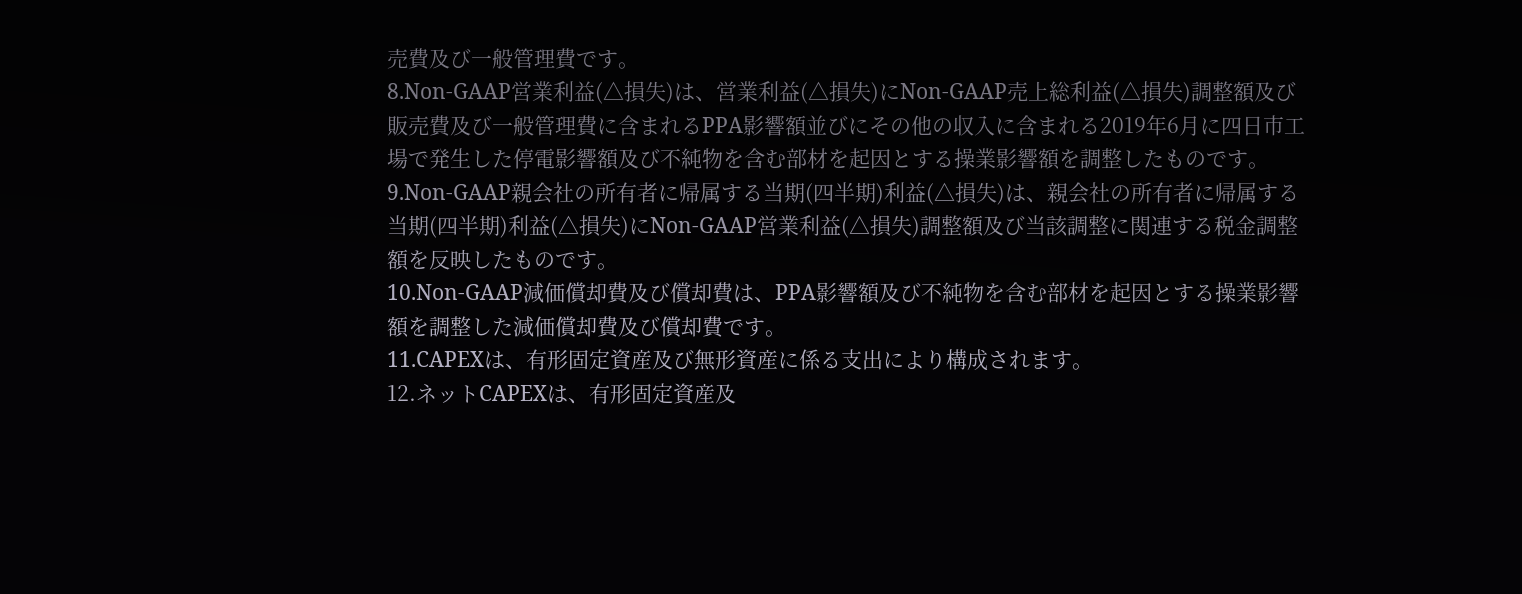売費及び一般管理費です。
8.Non-GAAP営業利益(△損失)は、営業利益(△損失)にNon-GAAP売上総利益(△損失)調整額及び販売費及び一般管理費に含まれるPPA影響額並びにその他の収入に含まれる2019年6月に四日市工場で発生した停電影響額及び不純物を含む部材を起因とする操業影響額を調整したものです。
9.Non-GAAP親会社の所有者に帰属する当期(四半期)利益(△損失)は、親会社の所有者に帰属する当期(四半期)利益(△損失)にNon-GAAP営業利益(△損失)調整額及び当該調整に関連する税金調整額を反映したものです。
10.Non-GAAP減価償却費及び償却費は、PPA影響額及び不純物を含む部材を起因とする操業影響額を調整した減価償却費及び償却費です。
11.CAPEXは、有形固定資産及び無形資産に係る支出により構成されます。
12.ネットCAPEXは、有形固定資産及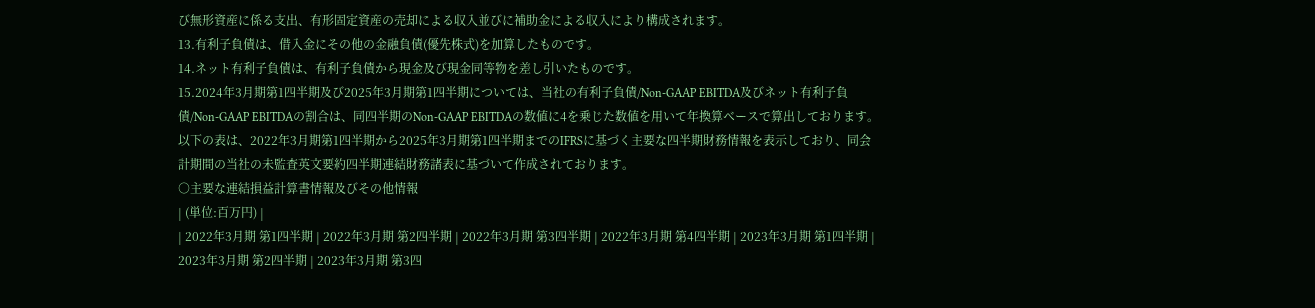び無形資産に係る支出、有形固定資産の売却による収入並びに補助金による収入により構成されます。
13.有利子負債は、借入金にその他の金融負債(優先株式)を加算したものです。
14.ネット有利子負債は、有利子負債から現金及び現金同等物を差し引いたものです。
15.2024年3月期第1四半期及び2025年3月期第1四半期については、当社の有利子負債/Non-GAAP EBITDA及びネット有利子負債/Non-GAAP EBITDAの割合は、同四半期のNon-GAAP EBITDAの数値に4を乗じた数値を用いて年換算ベースで算出しております。
以下の表は、2022年3月期第1四半期から2025年3月期第1四半期までのIFRSに基づく主要な四半期財務情報を表示しており、同会計期間の当社の未監査英文要約四半期連結財務諸表に基づいて作成されております。
○主要な連結損益計算書情報及びその他情報
| (単位:百万円) |
| 2022年3月期 第1四半期 | 2022年3月期 第2四半期 | 2022年3月期 第3四半期 | 2022年3月期 第4四半期 | 2023年3月期 第1四半期 | 2023年3月期 第2四半期 | 2023年3月期 第3四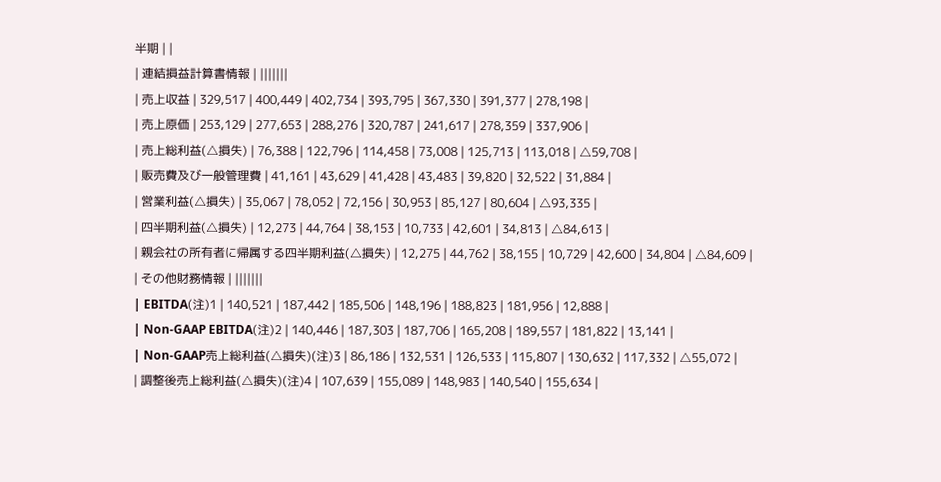半期 | |
| 連結損益計算書情報 | |||||||
| 売上収益 | 329,517 | 400,449 | 402,734 | 393,795 | 367,330 | 391,377 | 278,198 |
| 売上原価 | 253,129 | 277,653 | 288,276 | 320,787 | 241,617 | 278,359 | 337,906 |
| 売上総利益(△損失) | 76,388 | 122,796 | 114,458 | 73,008 | 125,713 | 113,018 | △59,708 |
| 販売費及び一般管理費 | 41,161 | 43,629 | 41,428 | 43,483 | 39,820 | 32,522 | 31,884 |
| 営業利益(△損失) | 35,067 | 78,052 | 72,156 | 30,953 | 85,127 | 80,604 | △93,335 |
| 四半期利益(△損失) | 12,273 | 44,764 | 38,153 | 10,733 | 42,601 | 34,813 | △84,613 |
| 親会社の所有者に帰属する四半期利益(△損失) | 12,275 | 44,762 | 38,155 | 10,729 | 42,600 | 34,804 | △84,609 |
| その他財務情報 | |||||||
| EBITDA(注)1 | 140,521 | 187,442 | 185,506 | 148,196 | 188,823 | 181,956 | 12,888 |
| Non-GAAP EBITDA(注)2 | 140,446 | 187,303 | 187,706 | 165,208 | 189,557 | 181,822 | 13,141 |
| Non-GAAP売上総利益(△損失)(注)3 | 86,186 | 132,531 | 126,533 | 115,807 | 130,632 | 117,332 | △55,072 |
| 調整後売上総利益(△損失)(注)4 | 107,639 | 155,089 | 148,983 | 140,540 | 155,634 |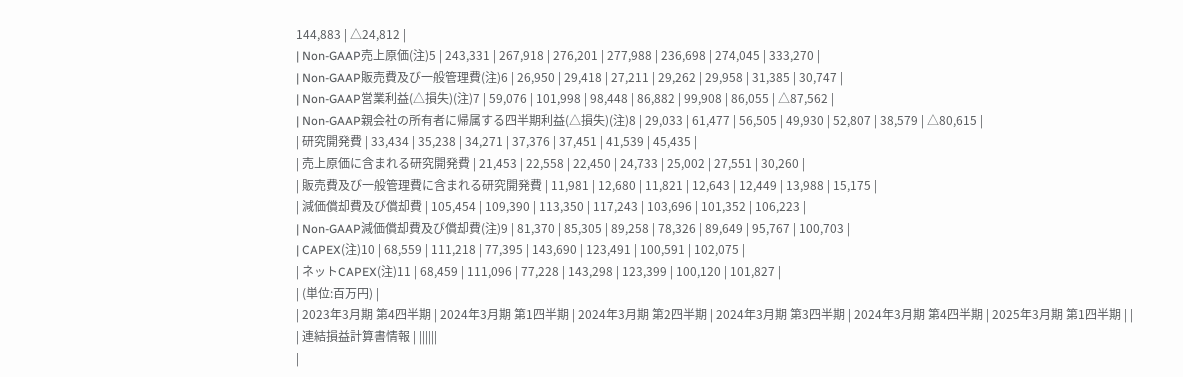144,883 | △24,812 |
| Non-GAAP売上原価(注)5 | 243,331 | 267,918 | 276,201 | 277,988 | 236,698 | 274,045 | 333,270 |
| Non-GAAP販売費及び一般管理費(注)6 | 26,950 | 29,418 | 27,211 | 29,262 | 29,958 | 31,385 | 30,747 |
| Non-GAAP営業利益(△損失)(注)7 | 59,076 | 101,998 | 98,448 | 86,882 | 99,908 | 86,055 | △87,562 |
| Non-GAAP親会社の所有者に帰属する四半期利益(△損失)(注)8 | 29,033 | 61,477 | 56,505 | 49,930 | 52,807 | 38,579 | △80,615 |
| 研究開発費 | 33,434 | 35,238 | 34,271 | 37,376 | 37,451 | 41,539 | 45,435 |
| 売上原価に含まれる研究開発費 | 21,453 | 22,558 | 22,450 | 24,733 | 25,002 | 27,551 | 30,260 |
| 販売費及び一般管理費に含まれる研究開発費 | 11,981 | 12,680 | 11,821 | 12,643 | 12,449 | 13,988 | 15,175 |
| 減価償却費及び償却費 | 105,454 | 109,390 | 113,350 | 117,243 | 103,696 | 101,352 | 106,223 |
| Non-GAAP減価償却費及び償却費(注)9 | 81,370 | 85,305 | 89,258 | 78,326 | 89,649 | 95,767 | 100,703 |
| CAPEX(注)10 | 68,559 | 111,218 | 77,395 | 143,690 | 123,491 | 100,591 | 102,075 |
| ネットCAPEX(注)11 | 68,459 | 111,096 | 77,228 | 143,298 | 123,399 | 100,120 | 101,827 |
| (単位:百万円) |
| 2023年3月期 第4四半期 | 2024年3月期 第1四半期 | 2024年3月期 第2四半期 | 2024年3月期 第3四半期 | 2024年3月期 第4四半期 | 2025年3月期 第1四半期 | |
| 連結損益計算書情報 | ||||||
|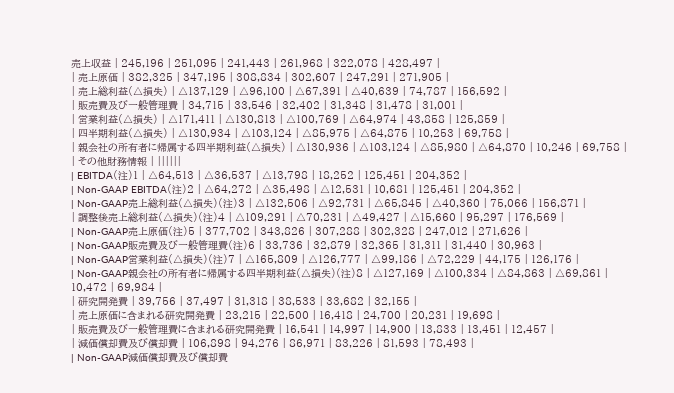売上収益 | 245,196 | 251,095 | 241,443 | 261,968 | 322,078 | 428,497 |
| 売上原価 | 382,325 | 347,195 | 308,834 | 302,607 | 247,291 | 271,905 |
| 売上総利益(△損失) | △137,129 | △96,100 | △67,391 | △40,639 | 74,787 | 156,592 |
| 販売費及び一般管理費 | 34,715 | 33,546 | 32,402 | 31,348 | 31,478 | 31,001 |
| 営業利益(△損失) | △171,411 | △130,813 | △100,769 | △64,974 | 43,858 | 125,859 |
| 四半期利益(△損失) | △130,934 | △103,124 | △85,975 | △64,875 | 10,253 | 69,758 |
| 親会社の所有者に帰属する四半期利益(△損失) | △130,936 | △103,124 | △85,980 | △64,870 | 10,246 | 69,758 |
| その他財務情報 | ||||||
| EBITDA(注)1 | △64,513 | △36,537 | △13,798 | 18,252 | 125,451 | 204,352 |
| Non-GAAP EBITDA(注)2 | △64,272 | △35,498 | △12,531 | 10,681 | 125,451 | 204,352 |
| Non-GAAP売上総利益(△損失)(注)3 | △132,506 | △92,731 | △65,845 | △40,360 | 75,066 | 156,871 |
| 調整後売上総利益(△損失)(注)4 | △109,291 | △70,231 | △49,427 | △15,660 | 95,297 | 176,569 |
| Non-GAAP売上原価(注)5 | 377,702 | 343,826 | 307,288 | 302,328 | 247,012 | 271,626 |
| Non-GAAP販売費及び一般管理費(注)6 | 33,736 | 32,879 | 32,365 | 31,311 | 31,440 | 30,963 |
| Non-GAAP営業利益(△損失)(注)7 | △165,809 | △126,777 | △99,186 | △72,229 | 44,175 | 126,176 |
| Non-GAAP親会社の所有者に帰属する四半期利益(△損失)(注)8 | △127,169 | △100,334 | △84,863 | △69,861 | 10,472 | 69,984 |
| 研究開発費 | 39,756 | 37,497 | 31,318 | 38,533 | 33,682 | 32,155 |
| 売上原価に含まれる研究開発費 | 23,215 | 22,500 | 16,418 | 24,700 | 20,231 | 19,698 |
| 販売費及び一般管理費に含まれる研究開発費 | 16,541 | 14,997 | 14,900 | 13,833 | 13,451 | 12,457 |
| 減価償却費及び償却費 | 106,898 | 94,276 | 86,971 | 83,226 | 81,593 | 78,493 |
| Non-GAAP減価償却費及び償却費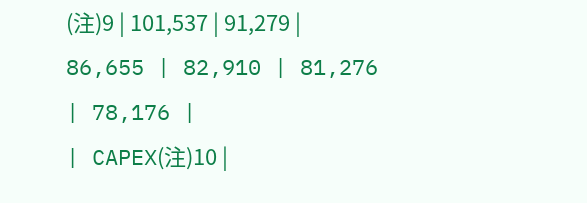(注)9 | 101,537 | 91,279 | 86,655 | 82,910 | 81,276 | 78,176 |
| CAPEX(注)10 |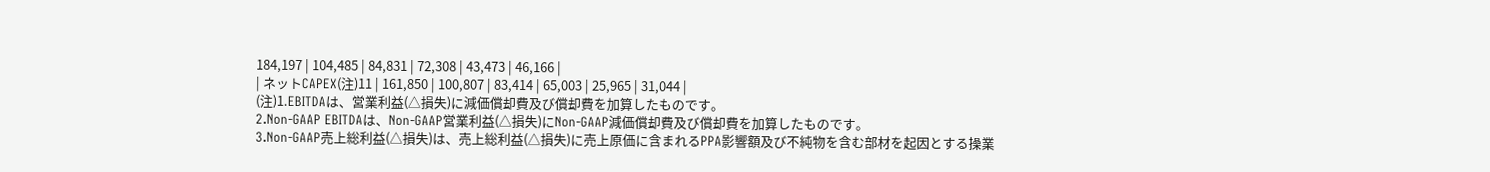184,197 | 104,485 | 84,831 | 72,308 | 43,473 | 46,166 |
| ネットCAPEX(注)11 | 161,850 | 100,807 | 83,414 | 65,003 | 25,965 | 31,044 |
(注)1.EBITDAは、営業利益(△損失)に減価償却費及び償却費を加算したものです。
2.Non-GAAP EBITDAは、Non-GAAP営業利益(△損失)にNon-GAAP減価償却費及び償却費を加算したものです。
3.Non-GAAP売上総利益(△損失)は、売上総利益(△損失)に売上原価に含まれるPPA影響額及び不純物を含む部材を起因とする操業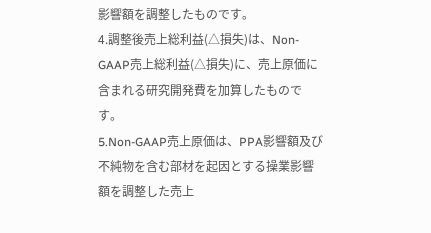影響額を調整したものです。
4.調整後売上総利益(△損失)は、Non-GAAP売上総利益(△損失)に、売上原価に含まれる研究開発費を加算したものです。
5.Non-GAAP売上原価は、PPA影響額及び不純物を含む部材を起因とする操業影響額を調整した売上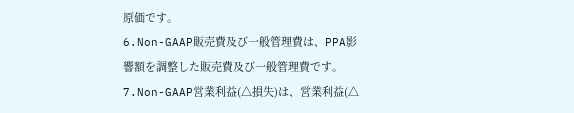原価です。
6.Non-GAAP販売費及び一般管理費は、PPA影響額を調整した販売費及び一般管理費です。
7.Non-GAAP営業利益(△損失)は、営業利益(△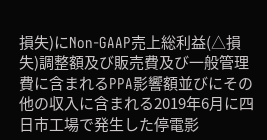損失)にNon-GAAP売上総利益(△損失)調整額及び販売費及び一般管理費に含まれるPPA影響額並びにその他の収入に含まれる2019年6月に四日市工場で発生した停電影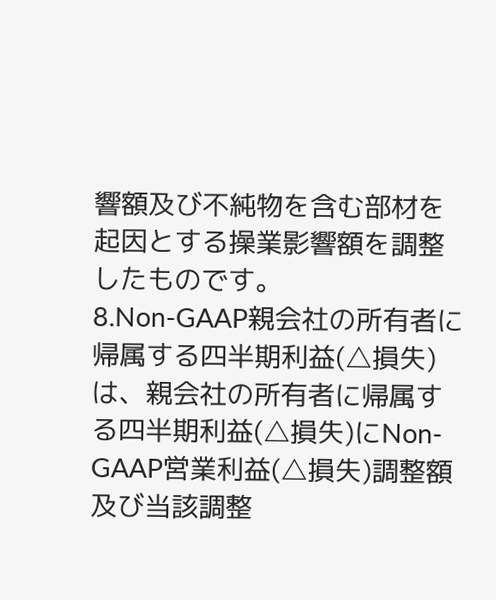響額及び不純物を含む部材を起因とする操業影響額を調整したものです。
8.Non-GAAP親会社の所有者に帰属する四半期利益(△損失)は、親会社の所有者に帰属する四半期利益(△損失)にNon-GAAP営業利益(△損失)調整額及び当該調整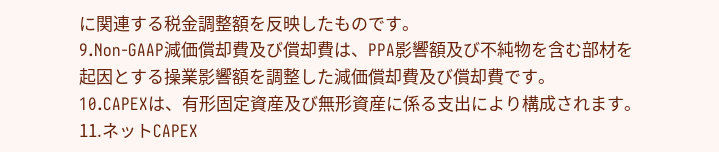に関連する税金調整額を反映したものです。
9.Non-GAAP減価償却費及び償却費は、PPA影響額及び不純物を含む部材を起因とする操業影響額を調整した減価償却費及び償却費です。
10.CAPEXは、有形固定資産及び無形資産に係る支出により構成されます。
11.ネットCAPEX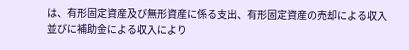は、有形固定資産及び無形資産に係る支出、有形固定資産の売却による収入並びに補助金による収入により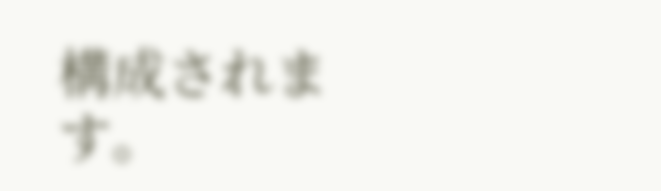構成されます。